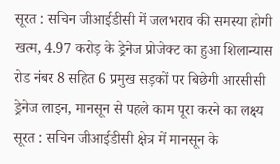सूरत : सचिन जीआईडीसी में जलभराव की समस्या होगी खत्म, 4.97 करोड़ के ड्रेनेज प्रोजेक्ट का हुआ शिलान्यास
रोड नंबर 8 सहित 6 प्रमुख सड़कों पर बिछेगी आरसीसी ड्रेनेज लाइन, मानसून से पहले काम पूरा करने का लक्ष्य
सूरत : सचिन जीआईडीसी क्षेत्र में मानसून के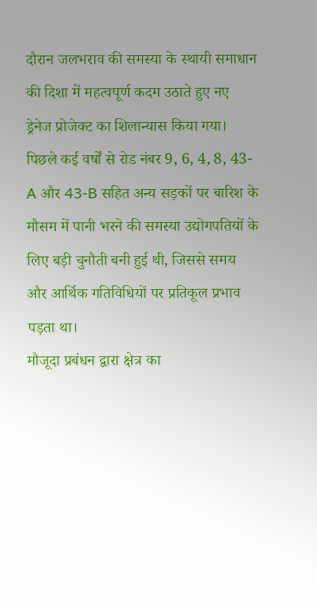दौरान जलभराव की समस्या के स्थायी समाधान की दिशा में महत्वपूर्ण कदम उठाते हुए नए ड्रेनेज प्रोजेक्ट का शिलान्यास किया गया।
पिछले कई वर्षों से रोड नंबर 9, 6, 4, 8, 43-A और 43-B सहित अन्य सड़कों पर बारिश के मौसम में पानी भरने की समस्या उद्योगपतियों के लिए बड़ी चुनौती बनी हुई थी, जिससे समय और आर्थिक गतिविधियों पर प्रतिकूल प्रभाव पड़ता था।
मौजूदा प्रबंधन द्वारा क्षेत्र का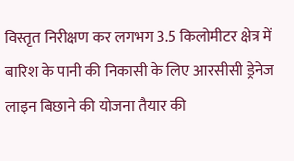विस्तृत निरीक्षण कर लगभग 3.5 किलोमीटर क्षेत्र में बारिश के पानी की निकासी के लिए आरसीसी ड्रेनेज लाइन बिछाने की योजना तैयार की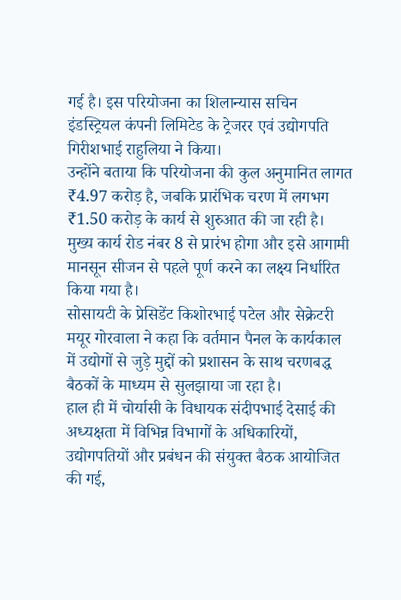गई है। इस परियोजना का शिलान्यास सचिन इंडस्ट्रियल कंपनी लिमिटेड के ट्रेजरर एवं उद्योगपति गिरीशभाई राहुलिया ने किया।
उन्होंने बताया कि परियोजना की कुल अनुमानित लागत ₹4.97 करोड़ है, जबकि प्रारंभिक चरण में लगभग ₹1.50 करोड़ के कार्य से शुरुआत की जा रही है। मुख्य कार्य रोड नंबर 8 से प्रारंभ होगा और इसे आगामी मानसून सीजन से पहले पूर्ण करने का लक्ष्य निर्धारित किया गया है।
सोसायटी के प्रेसिडेंट किशोरभाई पटेल और सेक्रेटरी मयूर गोरवाला ने कहा कि वर्तमान पैनल के कार्यकाल में उद्योगों से जुड़े मुद्दों को प्रशासन के साथ चरणबद्ध बैठकों के माध्यम से सुलझाया जा रहा है।
हाल ही में चोर्यासी के विधायक संदीपभाई देसाई की अध्यक्षता में विभिन्न विभागों के अधिकारियों, उद्योगपतियों और प्रबंधन की संयुक्त बैठक आयोजित की गई,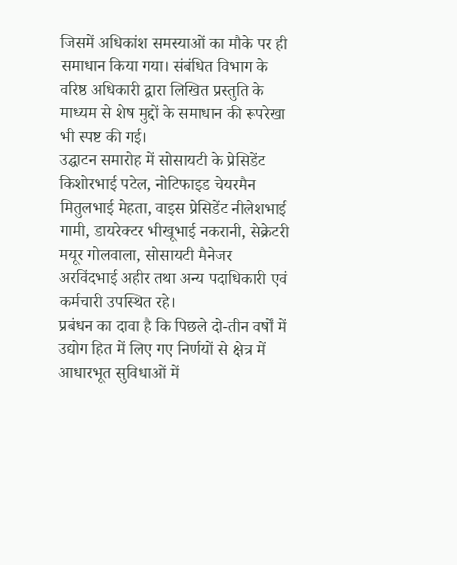जिसमें अधिकांश समस्याओं का मौके पर ही समाधान किया गया। संबंधित विभाग के वरिष्ठ अधिकारी द्वारा लिखित प्रस्तुति के माध्यम से शेष मुद्दों के समाधान की रूपरेखा भी स्पष्ट की गई।
उद्घाटन समारोह में सोसायटी के प्रेसिडेंट किशोरभाई पटेल, नोटिफाइड चेयरमैन मितुलभाई मेहता, वाइस प्रेसिडेंट नीलेशभाई गामी, डायरेक्टर भीखूभाई नकरानी, सेक्रेटरी मयूर गोलवाला, सोसायटी मैनेजर अरविंदभाई अहीर तथा अन्य पदाधिकारी एवं कर्मचारी उपस्थित रहे।
प्रबंधन का दावा है कि पिछले दो-तीन वर्षों में उद्योग हित में लिए गए निर्णयों से क्षेत्र में आधारभूत सुविधाओं में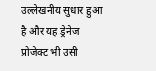उल्लेखनीय सुधार हुआ है और यह ड्रेनेज प्रोजेक्ट भी उसी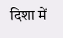दिशा में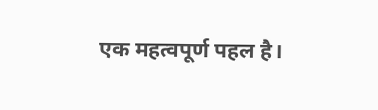एक महत्वपूर्ण पहल है।